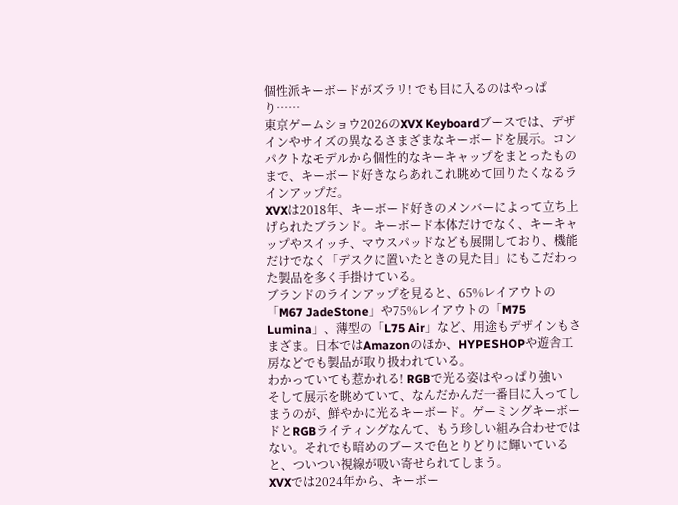個性派キーボードがズラリ! でも目に入るのはやっぱり……
東京ゲームショウ2026のXVX Keyboardブースでは、デザインやサイズの異なるさまざまなキーボードを展示。コンパクトなモデルから個性的なキーキャップをまとったものまで、キーボード好きならあれこれ眺めて回りたくなるラインアップだ。
XVXは2018年、キーボード好きのメンバーによって立ち上げられたブランド。キーボード本体だけでなく、キーキャップやスイッチ、マウスパッドなども展開しており、機能だけでなく「デスクに置いたときの見た目」にもこだわった製品を多く手掛けている。
ブランドのラインアップを見ると、65%レイアウトの「M67 JadeStone」や75%レイアウトの「M75 Lumina」、薄型の「L75 Air」など、用途もデザインもさまざま。日本ではAmazonのほか、HYPESHOPや遊舎工房などでも製品が取り扱われている。
わかっていても惹かれる! RGBで光る姿はやっぱり強い
そして展示を眺めていて、なんだかんだ一番目に入ってしまうのが、鮮やかに光るキーボード。ゲーミングキーボードとRGBライティングなんて、もう珍しい組み合わせではない。それでも暗めのブースで色とりどりに輝いていると、ついつい視線が吸い寄せられてしまう。
XVXでは2024年から、キーボー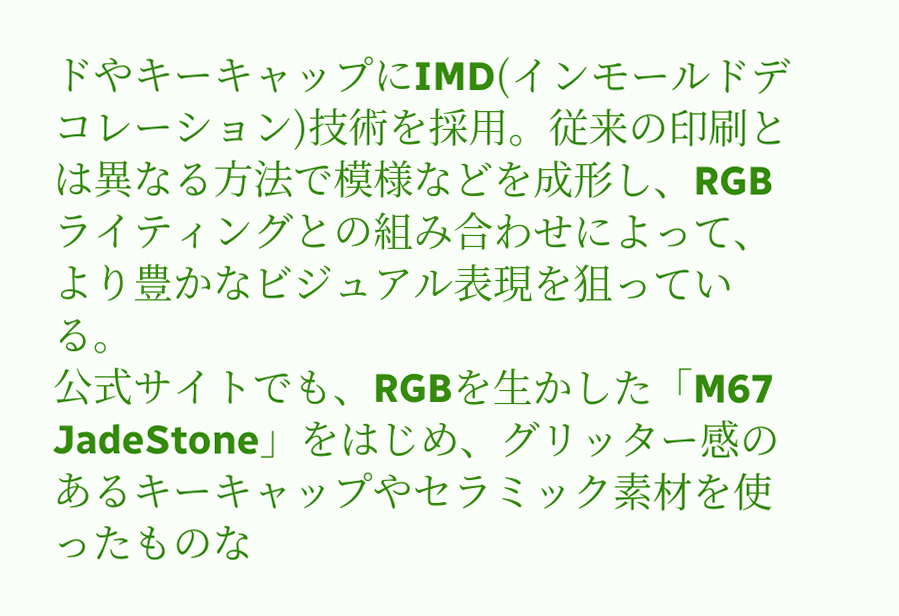ドやキーキャップにIMD(インモールドデコレーション)技術を採用。従来の印刷とは異なる方法で模様などを成形し、RGBライティングとの組み合わせによって、より豊かなビジュアル表現を狙っている。
公式サイトでも、RGBを生かした「M67 JadeStone」をはじめ、グリッター感のあるキーキャップやセラミック素材を使ったものな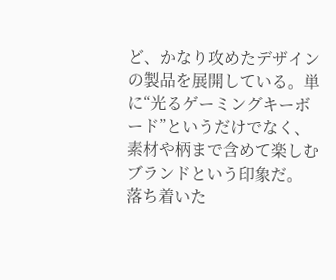ど、かなり攻めたデザインの製品を展開している。単に“光るゲーミングキーボード”というだけでなく、素材や柄まで含めて楽しむブランドという印象だ。
落ち着いた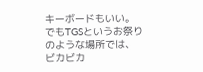キーボードもいい。でもTGSというお祭りのような場所では、ビカビカ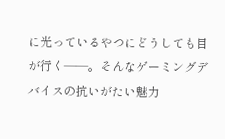に光っているやつにどうしても目が行く――。そんなゲーミングデバイスの抗いがたい魅力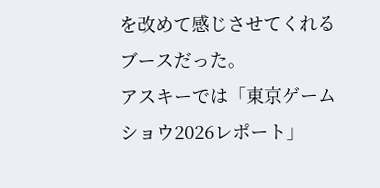を改めて感じさせてくれるブースだった。
アスキーでは「東京ゲームショウ2026レポート」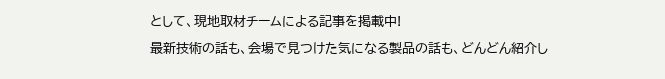として、現地取材チームによる記事を掲載中!
最新技術の話も、会場で見つけた気になる製品の話も、どんどん紹介し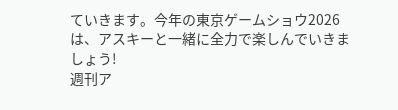ていきます。今年の東京ゲームショウ2026は、アスキーと一緒に全力で楽しんでいきましょう!
週刊ア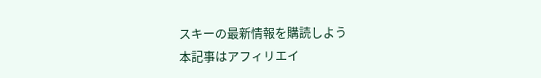スキーの最新情報を購読しよう
本記事はアフィリエイ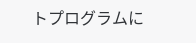トプログラムに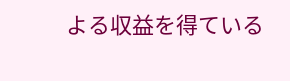よる収益を得ている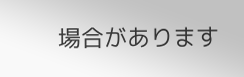場合があります